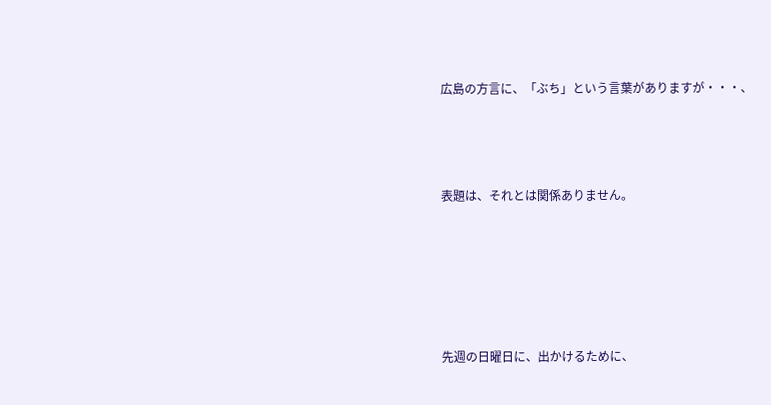広島の方言に、「ぶち」という言葉がありますが・・・、



表題は、それとは関係ありません。





先週の日曜日に、出かけるために、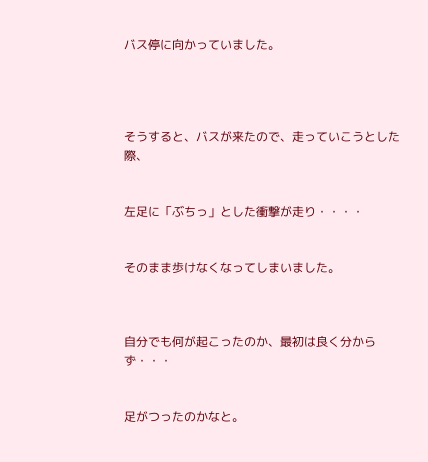バス停に向かっていました。




そうすると、バスが来たので、走っていこうとした際、


左足に「ぶちっ」とした衝撃が走り・・・・


そのまま歩けなくなってしまいました。



自分でも何が起こったのか、最初は良く分からず・・・


足がつったのかなと。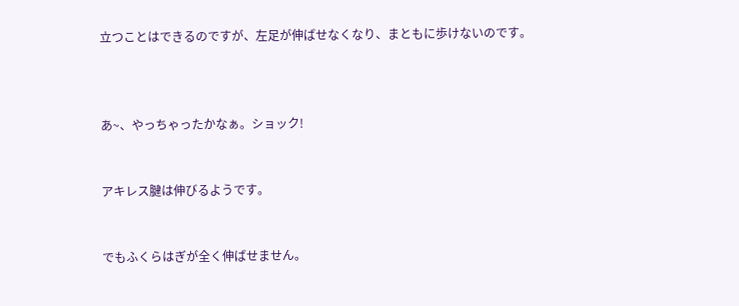立つことはできるのですが、左足が伸ばせなくなり、まともに歩けないのです。



あ~、やっちゃったかなぁ。ショック!


アキレス腱は伸びるようです。


でもふくらはぎが全く伸ばせません。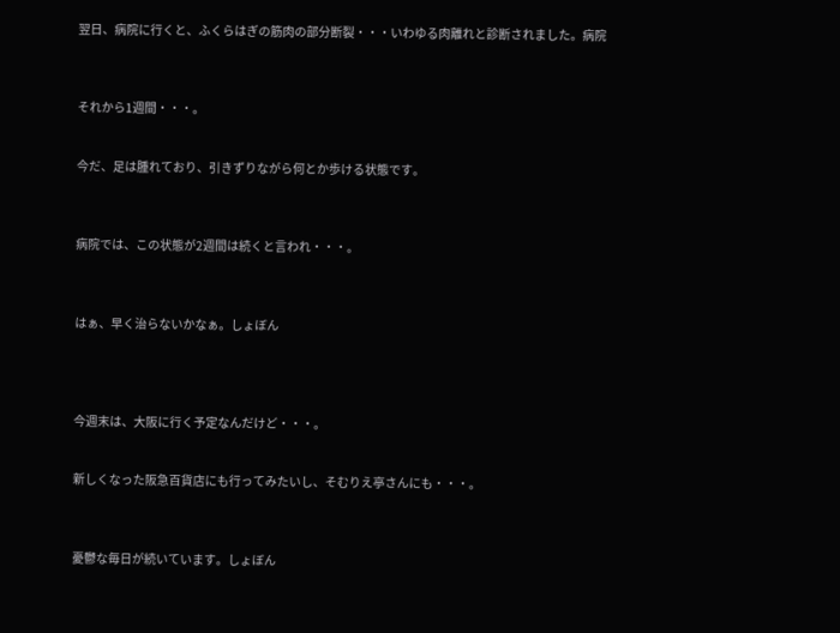翌日、病院に行くと、ふくらはぎの筋肉の部分断裂・・・いわゆる肉離れと診断されました。病院



それから1週間・・・。


今だ、足は腫れており、引きずりながら何とか歩ける状態です。



病院では、この状態が2週間は続くと言われ・・・。



はぁ、早く治らないかなぁ。しょぼん




今週末は、大阪に行く予定なんだけど・・・。


新しくなった阪急百貨店にも行ってみたいし、そむりえ亭さんにも・・・。



憂鬱な毎日が続いています。しょぼん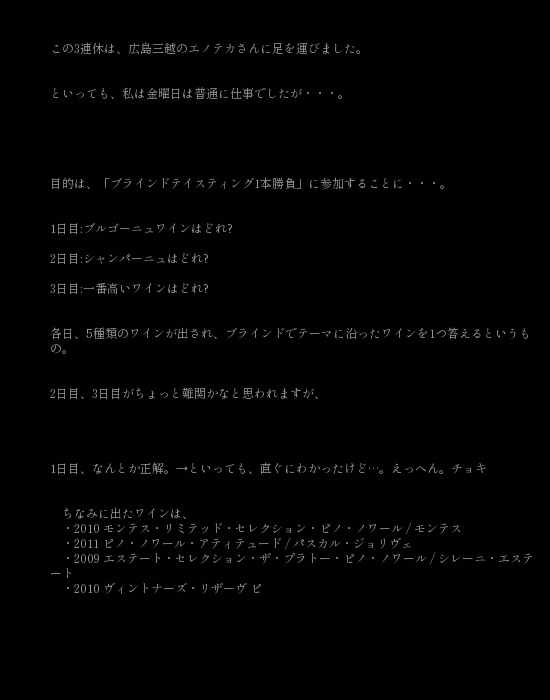この3連休は、広島三越のエノテカさんに足を運びました。


といっても、私は金曜日は普通に仕事でしたが・・・。





目的は、「ブラインドテイスティング1本勝負」に参加することに・・・。


1日目:ブルゴーニュワインはどれ?

2日目:シャンパーニュはどれ?

3日目:一番高いワインはどれ?


各日、5種類のワインが出され、ブラインドでテーマに沿ったワインを1つ答えるというもの。


2日目、3日目がちょっと難関かなと思われますが、




1日目、なんとか正解。→といっても、直ぐにわかったけど…。えっへん。チョキ


    ちなみに出たワインは、
    ・2010 モンテス・リミテッド・セレクション・ピノ・ノワール / モンテス
    ・2011 ピノ・ノワール・アティテュード / パスカル・ジョリヴェ
    ・2009 エステート・セレクション・ザ・プラトー・ピノ・ノワール / シレーニ・エステート
    ・2010 ヴィントナーズ・リザーヴ ピ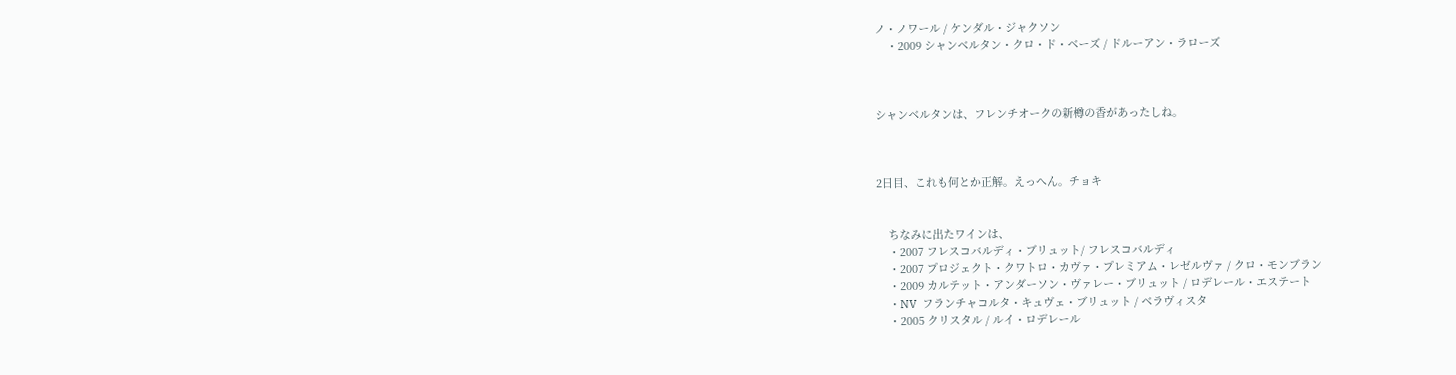ノ・ノワール / ケンダル・ジャクソン
    ・2009 シャンベルタン・クロ・ド・ベーズ / ドルーアン・ラローズ



シャンベルタンは、フレンチオークの新樽の香があったしね。



2日目、これも何とか正解。えっへん。チョキ


    ちなみに出たワインは、
    ・2007 フレスコバルディ・ブリュット/ フレスコバルディ
    ・2007 プロジェクト・クワトロ・カヴァ・プレミアム・レゼルヴァ / クロ・モンブラン
    ・2009 カルテット・アンダーソン・ヴァレー・ブリュット / ロデレール・エステート
    ・NV  フランチャコルタ・キュヴェ・ブリュット / ベラヴィスタ
    ・2005 クリスタル / ルイ・ロデレール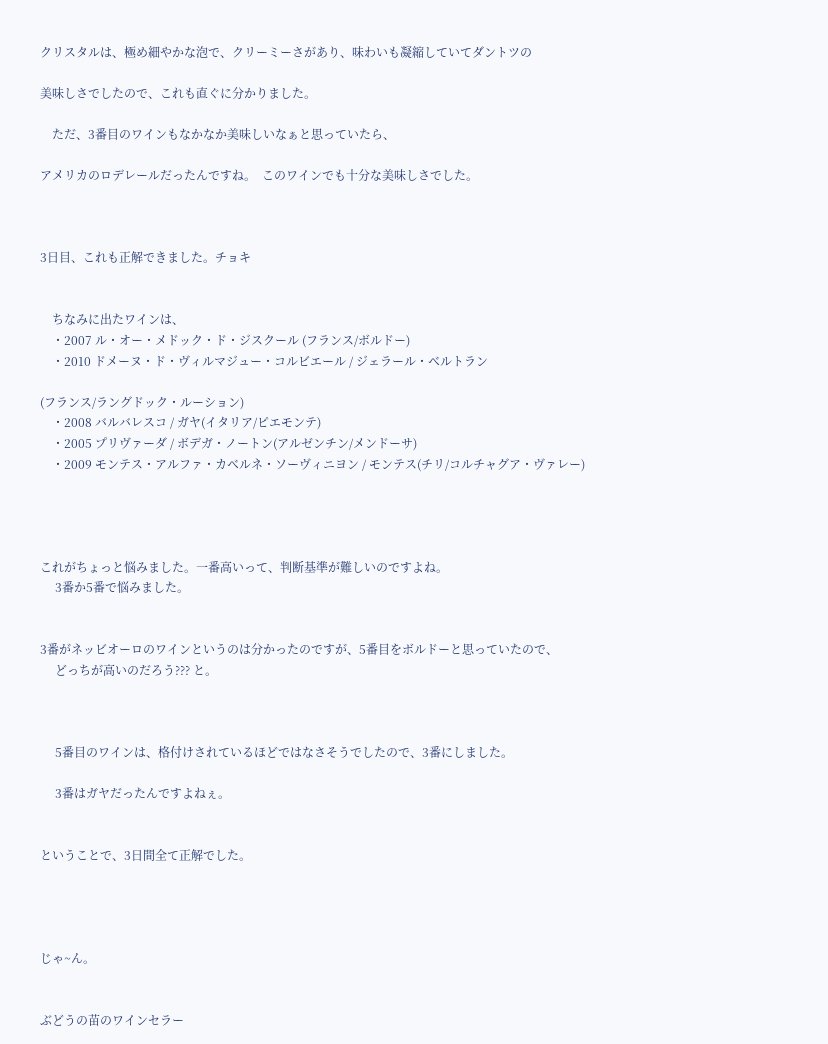クリスタルは、極め細やかな泡で、クリーミーさがあり、味わいも凝縮していてダントツの

美味しさでしたので、これも直ぐに分かりました。

    ただ、3番目のワインもなかなか美味しいなぁと思っていたら、

アメリカのロデレールだったんですね。  このワインでも十分な美味しさでした。



3日目、これも正解できました。チョキ


    ちなみに出たワインは、
    ・2007 ル・オー・メドック・ド・ジスクール (フランス/ボルドー)
    ・2010 ドメーヌ・ド・ヴィルマジュー・コルビエール / ジェラール・ベルトラン

(フランス/ラングドック・ルーション)
    ・2008 バルバレスコ / ガヤ(イタリア/ピエモンテ)
    ・2005 プリヴァーダ / ボデガ・ノートン(アルゼンチン/メンドーサ)
    ・2009 モンテス・アルファ・カベルネ・ソーヴィニヨン / モンテス(チリ/コルチャグア・ヴァレー)




これがちょっと悩みました。一番高いって、判断基準が難しいのですよね。
     3番か5番で悩みました。


3番がネッビオーロのワインというのは分かったのですが、5番目をボルドーと思っていたので、
     どっちが高いのだろう??? と。



     5番目のワインは、格付けされているほどではなさそうでしたので、3番にしました。

     3番はガヤだったんですよねぇ。


ということで、3日間全て正解でした。




じゃ~ん。


ぶどうの苗のワインセラー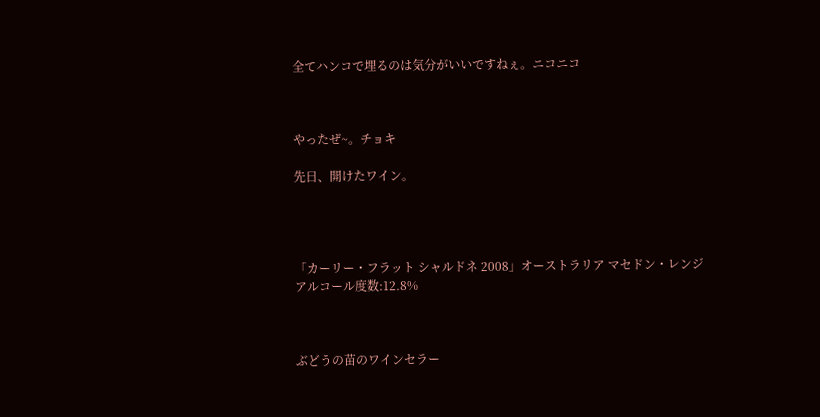全てハンコで埋るのは気分がいいですねぇ。ニコニコ



やったぜ~。チョキ

先日、開けたワイン。




「カーリー・フラット シャルドネ 2008」オーストラリア マセドン・レンジ
アルコール度数:12.8%



ぶどうの苗のワインセラー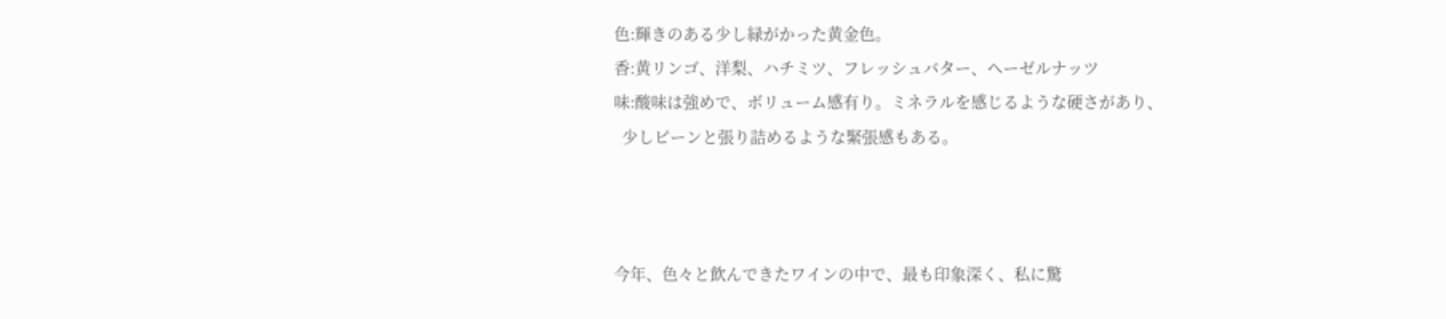色:輝きのある少し緑がかった黄金色。
香:黄リンゴ、洋梨、ハチミツ、フレッシュバター、ヘーゼルナッツ
味:酸味は強めで、ボリューム感有り。ミネラルを感じるような硬さがあり、
  少しピーンと張り詰めるような緊張感もある。



今年、色々と飲んできたワインの中で、最も印象深く、私に驚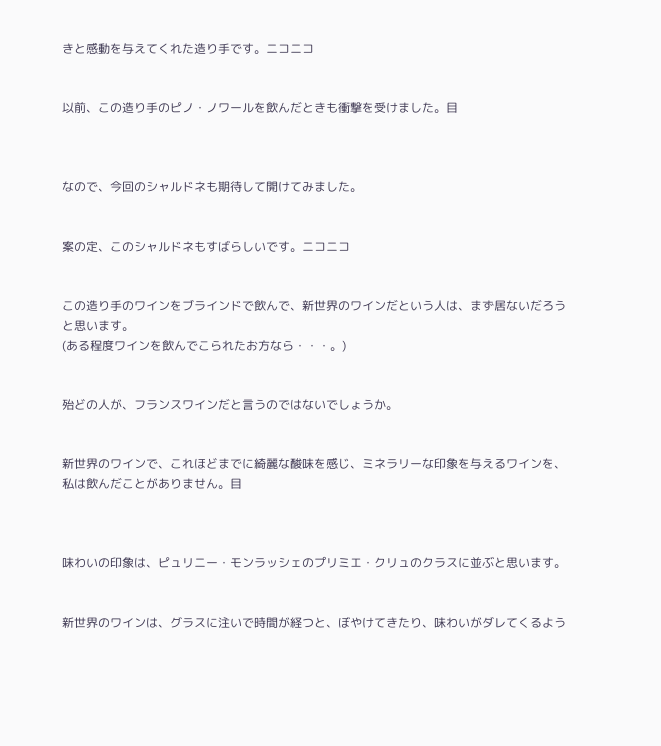きと感動を与えてくれた造り手です。ニコニコ


以前、この造り手のピノ・ノワールを飲んだときも衝撃を受けました。目



なので、今回のシャルドネも期待して開けてみました。


案の定、このシャルドネもすばらしいです。ニコニコ


この造り手のワインをブラインドで飲んで、新世界のワインだという人は、まず居ないだろうと思います。
(ある程度ワインを飲んでこられたお方なら・・・。)


殆どの人が、フランスワインだと言うのではないでしょうか。


新世界のワインで、これほどまでに綺麗な酸味を感じ、ミネラリーな印象を与えるワインを、
私は飲んだことがありません。目



味わいの印象は、ピュリニー・モンラッシェのプリミエ・クリュのクラスに並ぶと思います。


新世界のワインは、グラスに注いで時間が経つと、ぼやけてきたり、味わいがダレてくるよう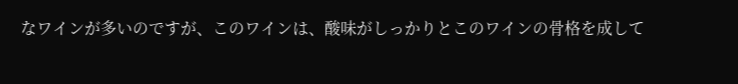なワインが多いのですが、このワインは、酸味がしっかりとこのワインの骨格を成して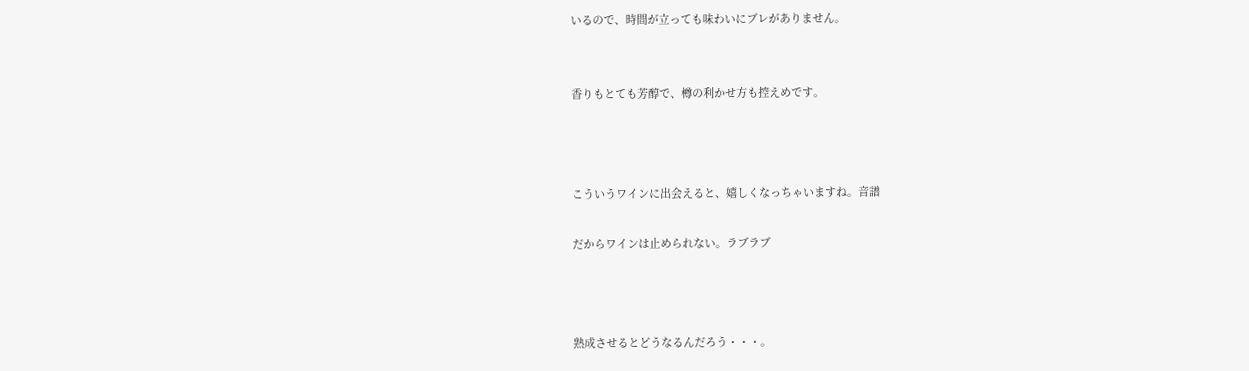いるので、時間が立っても味わいにブレがありません。


香りもとても芳醇で、樽の利かせ方も控えめです。



こういうワインに出会えると、嬉しくなっちゃいますね。音譜

だからワインは止められない。ラブラブ



熟成させるとどうなるんだろう・・・。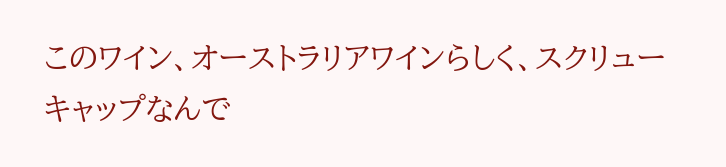このワイン、オーストラリアワインらしく、スクリューキャップなんで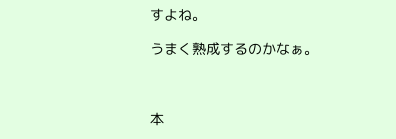すよね。

うまく熟成するのかなぁ。



本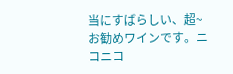当にすばらしい、超~お勧めワインです。ニコニコ